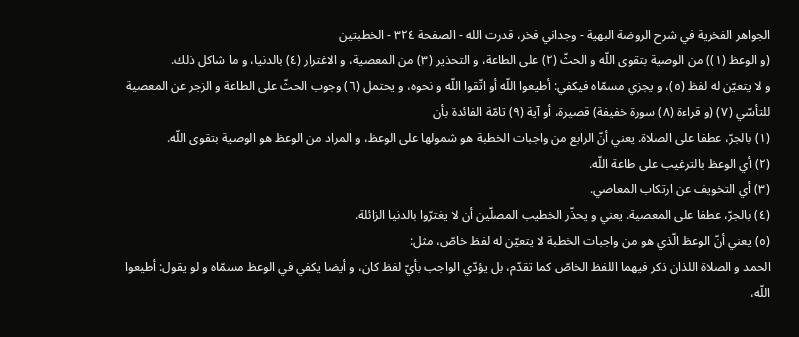الجواهر الفخرية في شرح الروضة البهية - وجداني فخر، قدرت الله - الصفحة ٣٢٤ - الخطبتين
(و الوعظ (١)) من الوصية بتقوى اللّه و الحثّ (٢) على الطاعة، و التحذير (٣) من المعصية، و الاغترار (٤) بالدنيا، و ما شاكل ذلك.
و لا يتعيّن له لفظ (٥)، و يجزي مسمّاه فيكفي: أطيعوا اللّه أو اتّقوا اللّه و نحوه، و يحتمل (٦) وجوب الحثّ على الطاعة و الزجر عن المعصية للتأسّي (٧) (و قراءة (٨) سورة خفيفة) قصيرة، أو آية (٩) تامّة الفائدة بأن
(١) بالجرّ، عطفا على الصلاة. يعني أنّ الرابع من واجبات الخطبة هو شمولها على الوعظ، و المراد من الوعظ هو الوصية بتقوى اللّه.
(٢) أي الوعظ بالترغيب على طاعة اللّه.
(٣) أي التخويف عن ارتكاب المعاصي.
(٤) بالجرّ، عطفا على المعصية. يعني و يحذّر الخطيب المصلّين أن لا يغترّوا بالدنيا الزائلة.
(٥) يعني أنّ الوعظ الّذي هو من واجبات الخطبة لا يتعيّن له لفظ خاصّ، مثل:
الحمد و الصلاة اللذان ذكر فيهما اللفظ الخاصّ كما تقدّم، بل يؤدّي الواجب بأيّ لفظ كان، و أيضا يكفي في الوعظ مسمّاه و لو يقول: أطيعوا اللّه،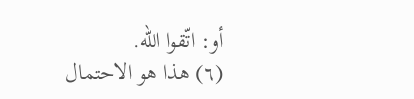أو: اتّقوا اللّه.
(٦) هذا هو الاحتمال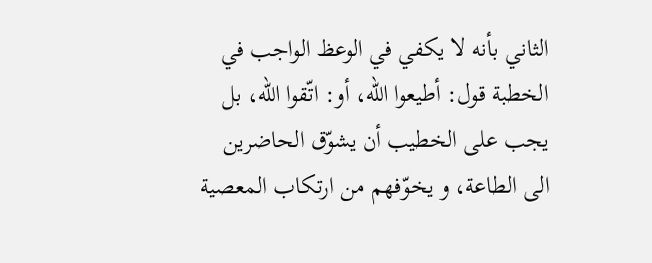الثاني بأنه لا يكفي في الوعظ الواجب في الخطبة قول: أطيعوا اللّه، أو: اتّقوا اللّه، بل يجب على الخطيب أن يشوّق الحاضرين الى الطاعة، و يخوّفهم من ارتكاب المعصية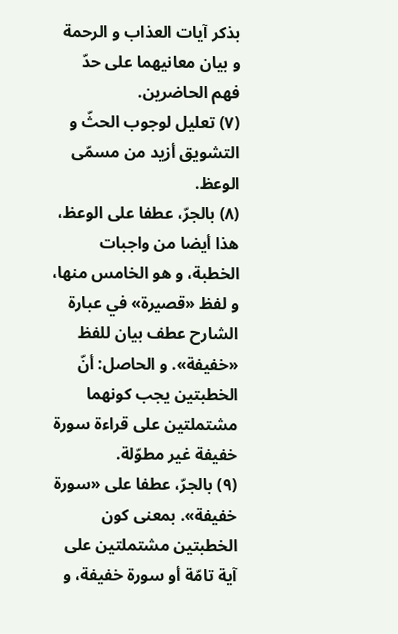بذكر آيات العذاب و الرحمة و بيان معانيهما على حدّ فهم الحاضرين.
(٧) تعليل لوجوب الحثّ و التشويق أزيد من مسمّى الوعظ.
(٨) بالجرّ، عطفا على الوعظ، هذا أيضا من واجبات الخطبة، و هو الخامس منها، و لفظ «قصيرة» في عبارة الشارح عطف بيان للفظ «خفيفة». و الحاصل: أنّ الخطبتين يجب كونهما مشتملتين على قراءة سورة خفيفة غير مطوّلة.
(٩) بالجرّ، عطفا على «سورة خفيفة». بمعنى كون الخطبتين مشتملتين على آية تامّة أو سورة خفيفة، و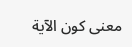معنى كون الآية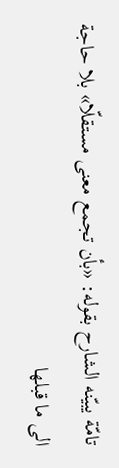تامّة يبيّنه الشارح بقوله: «بأن تجمع معنى مستقلّا» بلا حاجة الى ما قبلها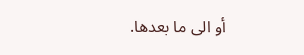أو الى ما بعدها.